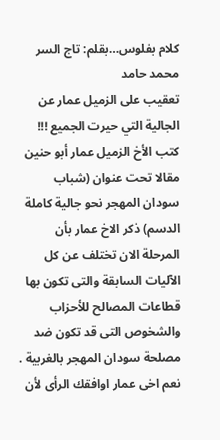كلام بفلوس…بقلم: تاج السر محمد حامد
تعقيب على الزميل عمار عن الجالية التي حيرت الجميع !!!
كتب الأخ الزميل عمار أبو حنين مقالا تحت عنوان (شباب سودان المهجر نحو جالية كاملة الدسم) ذكر الاخ عمار بأن المرحلة الان تختلف عن كل الآليات السابقة والتى تكون بها قطاعات المصالح للأحزاب والشخوص التى قد تكون ضد مصلحة سودان المهجر بالغربية .
نعم اخى عمار اوافقك الرأى لأن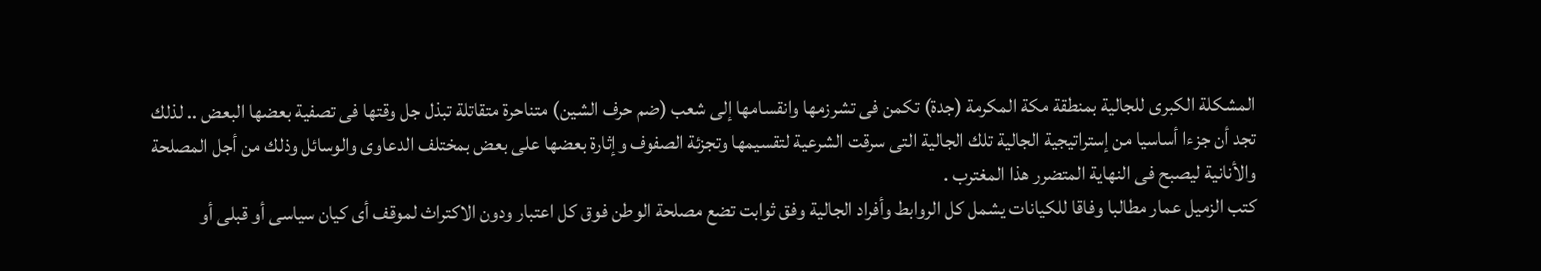المشكلة الكبرى للجالية بمنطقة مكة المكرمة (جدة) تكمن فى تشرزمها وانقسامها إلى شعب (ضم حرف الشين) متناحرة متقاتلة تبذل جل وقتها فى تصفية بعضها البعض .. لذلك تجد أن جزءا أساسيا من إستراتيجية الجالية تلك الجالية التى سرقت الشرعية لتقسيمها وتجزئة الصفوف وإثارة بعضها على بعض بمختلف الدعاوى والوسائل وذلك من أجل المصلحة والأنانية ليصبح فى النهاية المتضرر هذا المغترب .
كتب الزميل عمار مطالبا وفاقا للكيانات يشمل كل الروابط وأفراد الجالية وفق ثوابت تضع مصلحة الوطن فوق كل اعتبار ودون الاكتراث لموقف أى كيان سياسى أو قبلى أو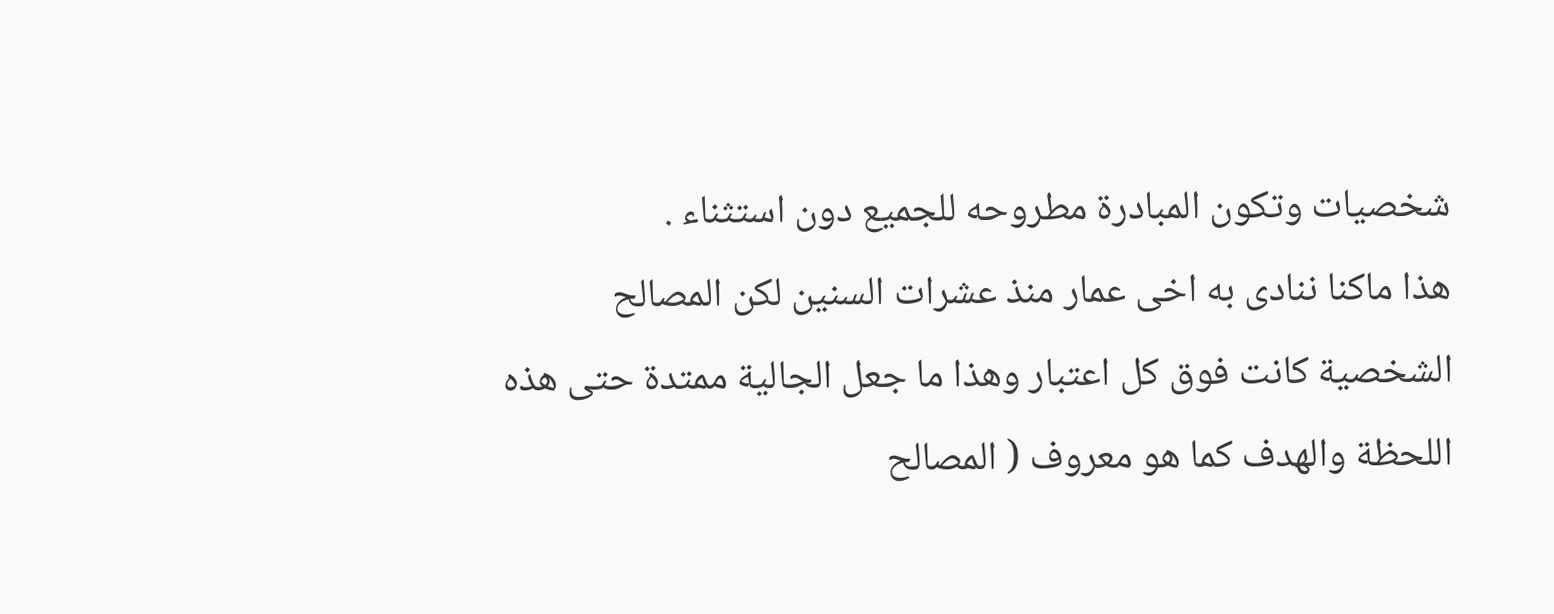شخصيات وتكون المبادرة مطروحه للجميع دون استثناء .
هذا ماكنا ننادى به اخى عمار منذ عشرات السنين لكن المصالح الشخصية كانت فوق كل اعتبار وهذا ما جعل الجالية ممتدة حتى هذه اللحظة والهدف كما هو معروف ( المصالح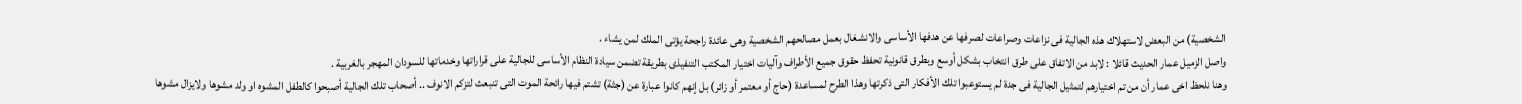الشخصية) من البعض لاستهلاك هذه الجالية فى نزاعات وصراعات لصرفها عن هدفها الأساسى والانشغال بعمل مصالحهم الشخصية وهى عائدة راجحة يؤتى الملك لمن يشاء .
واصل الزميل عمار الحديث قائلا : لابد من الاتفاق على طرق انتخاب بشكل أوسع وبطرق قانونية تحفظ حقوق جميع الأطراف وآليات اختيار المكتب التنفيذى بطريقة تضمن سيادة النظام الأساسى للجالية على قراراتها وخدماتها للسودان المهجر بالغربية .
وهنا نلحظ اخى عمار أن من تم اختيارهم لتمثيل الجالية فى جدة لم يستوعبوا تلك الأفكار التى ذكرتها وهذا الطرح لمساعدة (حاج أو معتمر أو زائر) بل إنهم كانوا عبارة عن (جثة) تشتم فيها رائحة الموت التى تنبعث لتزكم الانوف .. أصحاب تلك الجالية أصبحوا كالطفل المشوه او ولد مشوها ولايزال مشوها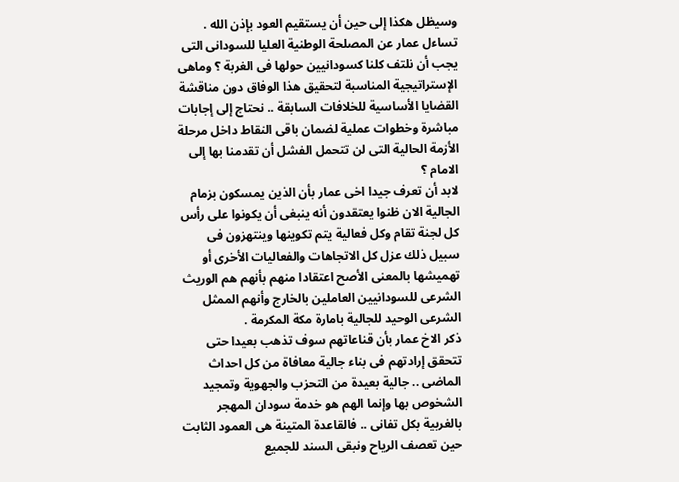وسيظل هكذا إلى حين أن يستقيم العود بإذن الله .
تساءل عمار عن المصلحة الوطنية العليا للسودانى التى يجب أن نلتف كلنا كسودانيين حولها فى الغربة ؟ وماهى الإستراتيجية المناسبة لتحقيق هذا الوفاق دون مناقشة القضايا الأساسية للخلافات السابقة .. نحتاج إلى إجابات مباشرة وخطوات عملية لضمان باقى النقاط داخل مرحلة الأزمة الحالية التى لن تتحمل الفشل أن تقدمنا بها إلى الامام ؟
لابد أن تعرف جيدا اخى عمار بأن الذين يمسكون بزمام الجالية الان ظنوا يعتقدون أنه ينبغى أن يكونوا على رأس كل لجنة تقام وكل فعالية يتم تكوينها وينتهزون فى سبيل ذلك عزل كل الاتجاهات والفعاليات الأخرى أو تهميشها بالمعنى الأصح اعتقادا منهم بأنهم هم الوريث الشرعى للسودانيين العاملين بالخارج وأنهم الممثل الشرعى الوحيد للجالية بامارة مكة المكرمة .
ذكر الاخ عمار بأن قناعاتهم سوف تذهب بعيدا حتى تتحقق إرادتهم فى بناء جالية معافاة من كل احداث الماضى .. جالية بعيدة من التحزب والجهوية وتمجيد الشخوص بها وإنما الهم هو خدمة سودان المهجر بالغربية بكل تفانى .. فالقاعدة المتينة هى العمود الثابت حين تعصف الرياح ونبقى السند للجميع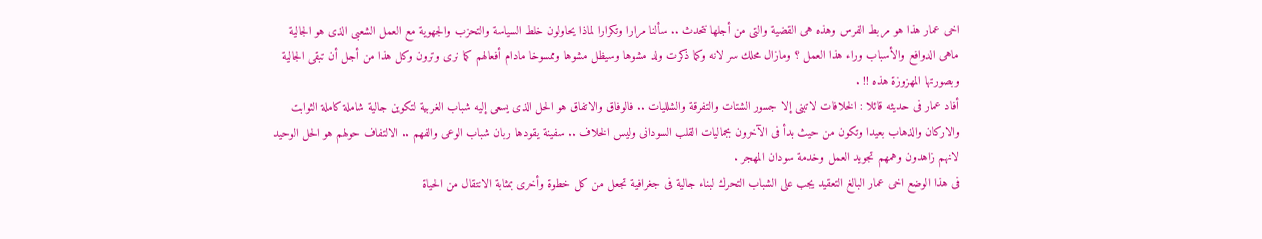اخى عمار هذا هو مربط الفرس وهذه هى القضية والتى من أجلها نتحدث .. سألنا مرارا وتكرارا لماذا يحاولون خلط السياسة والتحزب والجهوية مع العمل الشعبى الذى هو الجالية ماهى الدوافع والأسباب وراء هذا العمل ؟ ومازال محلك سر لانه وكما ذكرت ولد مشوها وسيظل مشوها وممسوخا مادام أفعالهم كما نرى وترون وكل هذا من أجل أن تبقى الجالية وبصورتها المهزوزة هذه !! .
أفاد عمار فى حديثه قائلا : الخلافات لاتبنى إلا جسور الشتات والتفرقة والشلليات .. فالوفاق والاتفاق هو الحل الذى يسعى إليه شباب الغربية لتكوين جالية شاملة كاملة الثوابت والاركان والذهاب بعيدا وتكون من حيث بدأ فى الآخرون بجماليات القلب السودانى وليس الخلاف .. سفينة يقودها ربان شباب الوعى والفهم .. الالتفاف حولهم هو الحل الوحيد لانهم زاهدون وهمهم تجويد العمل وخدمة سودان المهجر .
فى هذا الوضع اخى عمار البالغ التعقيد يجب على الشباب التحرك لبناء جالية فى جغرافية تجعل من كل خطوة وأخرى بمثابة الانتقال من الحياة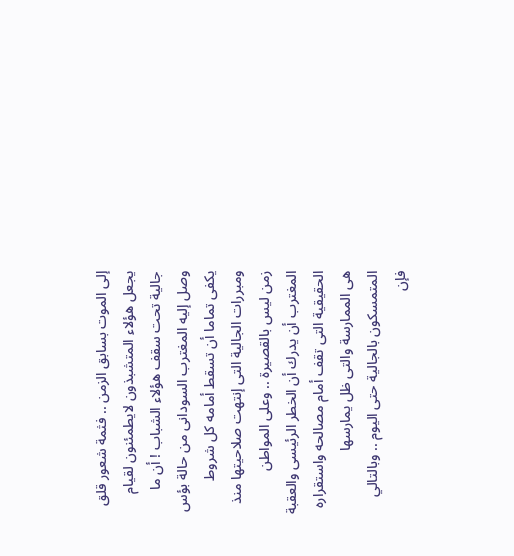إلى الموت بسابق الزمن .. فثمة شعور قلق يجعل هؤلاء المتشبذون لايطمئنون لقيام جالية تحت سقف هؤلاء الشباب ! أن ما وصل إليه المغترب السودانى من حالة بؤس يكفى تماما أن تسقط أمامه كل شروط ومبررات الجالية التى إنتهت صلاحيتها منذ زمن ليس بالقصيرة .. وعلى المواطن المغترب أن يدرك أن الخطر الرئيسى والعقبة الحقيقية التى تقف أمام مصالحه واستقراره هى الممارسة والتى ظل يمارسها المتمسكون بالجالية حتى اليوم .. وبالتالي فإن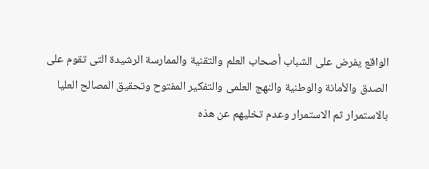الواقع يفرض على الشباب أصحاب العلم والتقنية والممارسة الرشيدة التى تقوم على الصدق والأمانة والوطنية والنهج العلمى والتفكير المفتوح وتحقيق المصالح العليا بالاستمرار ثم الاستمرار وعدم تخليهم عن هذه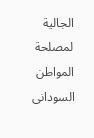الجالية لمصلحة المواطن السودانى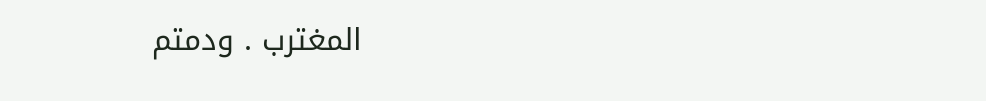المغترب . ودمتم